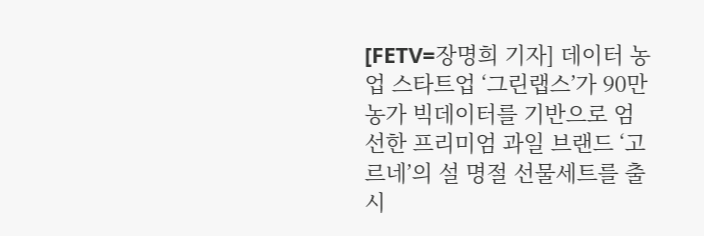[FETV=장명희 기자] 데이터 농업 스타트업 ‘그린랩스’가 90만 농가 빅데이터를 기반으로 엄선한 프리미엄 과일 브랜드 ‘고르네’의 설 명절 선물세트를 출시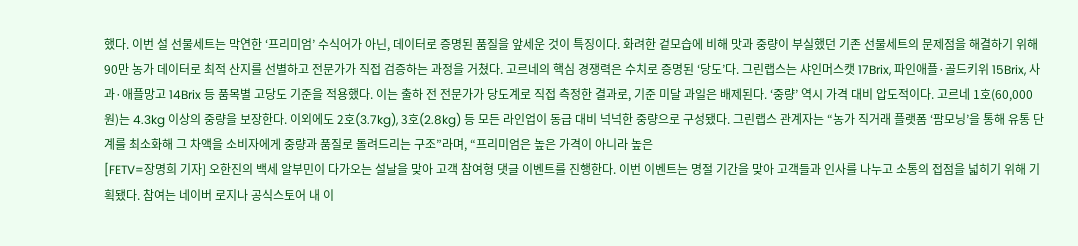했다. 이번 설 선물세트는 막연한 ‘프리미엄’ 수식어가 아닌, 데이터로 증명된 품질을 앞세운 것이 특징이다. 화려한 겉모습에 비해 맛과 중량이 부실했던 기존 선물세트의 문제점을 해결하기 위해 90만 농가 데이터로 최적 산지를 선별하고 전문가가 직접 검증하는 과정을 거쳤다. 고르네의 핵심 경쟁력은 수치로 증명된 ‘당도’다. 그린랩스는 샤인머스캣 17Brix, 파인애플·골드키위 15Brix, 사과·애플망고 14Brix 등 품목별 고당도 기준을 적용했다. 이는 출하 전 전문가가 당도계로 직접 측정한 결과로, 기준 미달 과일은 배제된다. ‘중량’ 역시 가격 대비 압도적이다. 고르네 1호(60,000원)는 4.3kg 이상의 중량을 보장한다. 이외에도 2호(3.7kg), 3호(2.8kg) 등 모든 라인업이 동급 대비 넉넉한 중량으로 구성됐다. 그린랩스 관계자는 “농가 직거래 플랫폼 ‘팜모닝’을 통해 유통 단계를 최소화해 그 차액을 소비자에게 중량과 품질로 돌려드리는 구조”라며, “프리미엄은 높은 가격이 아니라 높은
[FETV=장명희 기자] 오한진의 백세 알부민이 다가오는 설날을 맞아 고객 참여형 댓글 이벤트를 진행한다. 이번 이벤트는 명절 기간을 맞아 고객들과 인사를 나누고 소통의 접점을 넓히기 위해 기획됐다. 참여는 네이버 로지나 공식스토어 내 이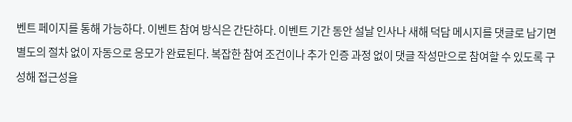벤트 페이지를 통해 가능하다. 이벤트 참여 방식은 간단하다. 이벤트 기간 동안 설날 인사나 새해 덕담 메시지를 댓글로 남기면 별도의 절차 없이 자동으로 응모가 완료된다. 복잡한 참여 조건이나 추가 인증 과정 없이 댓글 작성만으로 참여할 수 있도록 구성해 접근성을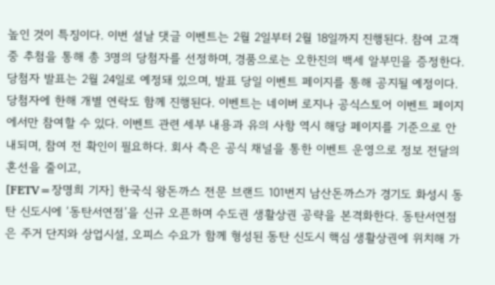높인 것이 특징이다. 이번 설날 댓글 이벤트는 2월 2일부터 2월 18일까지 진행된다. 참여 고객 중 추첨을 통해 총 3명의 당첨자를 선정하며, 경품으로는 오한진의 백세 알부민을 증정한다. 당첨자 발표는 2월 24일로 예정돼 있으며, 발표 당일 이벤트 페이지를 통해 공지될 예정이다. 당첨자에 한해 개별 연락도 함께 진행된다. 이벤트는 네이버 로지나 공식스토어 이벤트 페이지에서만 참여할 수 있다. 이벤트 관련 세부 내용과 유의 사항 역시 해당 페이지를 기준으로 안내되며, 참여 전 확인이 필요하다. 회사 측은 공식 채널을 통한 이벤트 운영으로 정보 전달의 혼선을 줄이고,
[FETV=장명희 기자] 한국식 왕돈까스 전문 브랜드 101번지 남산돈까스가 경기도 화성시 동탄 신도시에 ‘동탄서연점’을 신규 오픈하며 수도권 생활상권 공략을 본격화한다. 동탄서연점은 주거 단지와 상업시설, 오피스 수요가 함께 형성된 동탄 신도시 핵심 생활상권에 위치해 가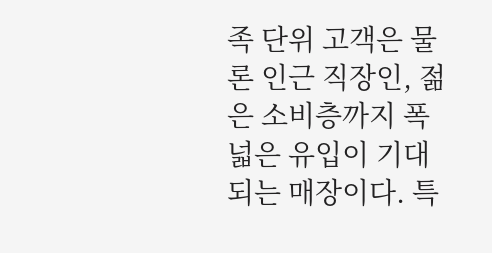족 단위 고객은 물론 인근 직장인, 젊은 소비층까지 폭넓은 유입이 기대되는 매장이다. 특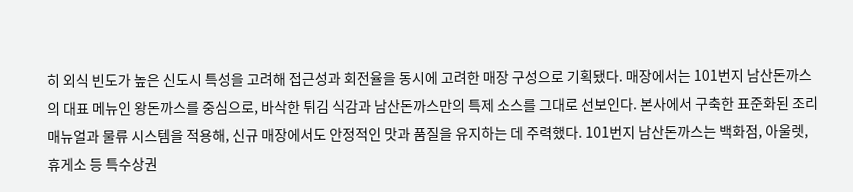히 외식 빈도가 높은 신도시 특성을 고려해 접근성과 회전율을 동시에 고려한 매장 구성으로 기획됐다. 매장에서는 101번지 남산돈까스의 대표 메뉴인 왕돈까스를 중심으로, 바삭한 튀김 식감과 남산돈까스만의 특제 소스를 그대로 선보인다. 본사에서 구축한 표준화된 조리 매뉴얼과 물류 시스템을 적용해, 신규 매장에서도 안정적인 맛과 품질을 유지하는 데 주력했다. 101번지 남산돈까스는 백화점, 아울렛, 휴게소 등 특수상권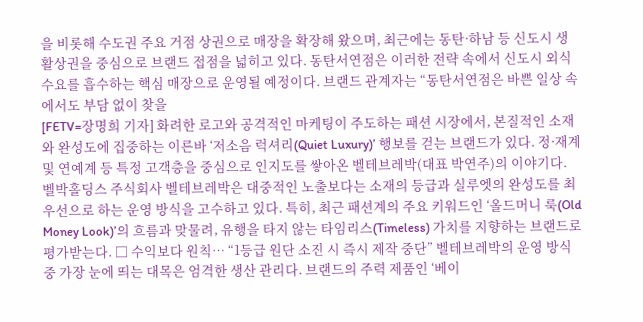을 비롯해 수도권 주요 거점 상권으로 매장을 확장해 왔으며, 최근에는 동탄·하남 등 신도시 생활상권을 중심으로 브랜드 접점을 넓히고 있다. 동탄서연점은 이러한 전략 속에서 신도시 외식 수요를 흡수하는 핵심 매장으로 운영될 예정이다. 브랜드 관계자는 “동탄서연점은 바쁜 일상 속에서도 부담 없이 찾을
[FETV=장명희 기자] 화려한 로고와 공격적인 마케팅이 주도하는 패션 시장에서, 본질적인 소재와 완성도에 집중하는 이른바 ‘저소음 럭셔리(Quiet Luxury)’ 행보를 걷는 브랜드가 있다. 정·재계 및 연예계 등 특정 고객층을 중심으로 인지도를 쌓아온 벨테브레박(대표 박연주)의 이야기다. 벨박홀딩스 주식회사 벨테브레박은 대중적인 노출보다는 소재의 등급과 실루엣의 완성도를 최우선으로 하는 운영 방식을 고수하고 있다. 특히, 최근 패션계의 주요 키워드인 ‘올드머니 룩(Old Money Look)’의 흐름과 맞물려, 유행을 타지 않는 타임리스(Timeless) 가치를 지향하는 브랜드로 평가받는다. □ 수익보다 원칙… “1등급 원단 소진 시 즉시 제작 중단” 벨테브레박의 운영 방식 중 가장 눈에 띄는 대목은 엄격한 생산 관리다. 브랜드의 주력 제품인 ‘베이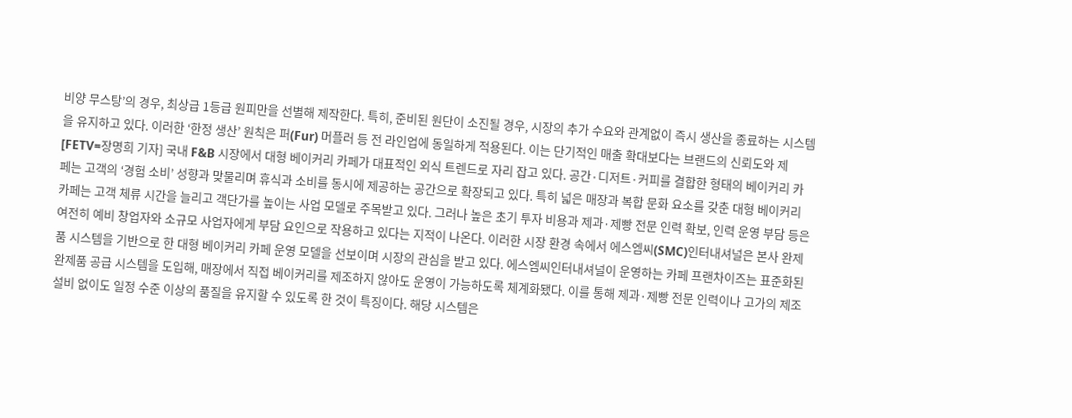비양 무스탕’의 경우, 최상급 1등급 원피만을 선별해 제작한다. 특히, 준비된 원단이 소진될 경우, 시장의 추가 수요와 관계없이 즉시 생산을 종료하는 시스템을 유지하고 있다. 이러한 ‘한정 생산’ 원칙은 퍼(Fur) 머플러 등 전 라인업에 동일하게 적용된다. 이는 단기적인 매출 확대보다는 브랜드의 신뢰도와 제
[FETV=장명희 기자] 국내 F&B 시장에서 대형 베이커리 카페가 대표적인 외식 트렌드로 자리 잡고 있다. 공간·디저트·커피를 결합한 형태의 베이커리 카페는 고객의 ‘경험 소비’ 성향과 맞물리며 휴식과 소비를 동시에 제공하는 공간으로 확장되고 있다. 특히 넓은 매장과 복합 문화 요소를 갖춘 대형 베이커리 카페는 고객 체류 시간을 늘리고 객단가를 높이는 사업 모델로 주목받고 있다. 그러나 높은 초기 투자 비용과 제과·제빵 전문 인력 확보, 인력 운영 부담 등은 여전히 예비 창업자와 소규모 사업자에게 부담 요인으로 작용하고 있다는 지적이 나온다. 이러한 시장 환경 속에서 에스엠씨(SMC)인터내셔널은 본사 완제품 시스템을 기반으로 한 대형 베이커리 카페 운영 모델을 선보이며 시장의 관심을 받고 있다. 에스엠씨인터내셔널이 운영하는 카페 프랜차이즈는 표준화된 완제품 공급 시스템을 도입해, 매장에서 직접 베이커리를 제조하지 않아도 운영이 가능하도록 체계화됐다. 이를 통해 제과·제빵 전문 인력이나 고가의 제조 설비 없이도 일정 수준 이상의 품질을 유지할 수 있도록 한 것이 특징이다. 해당 시스템은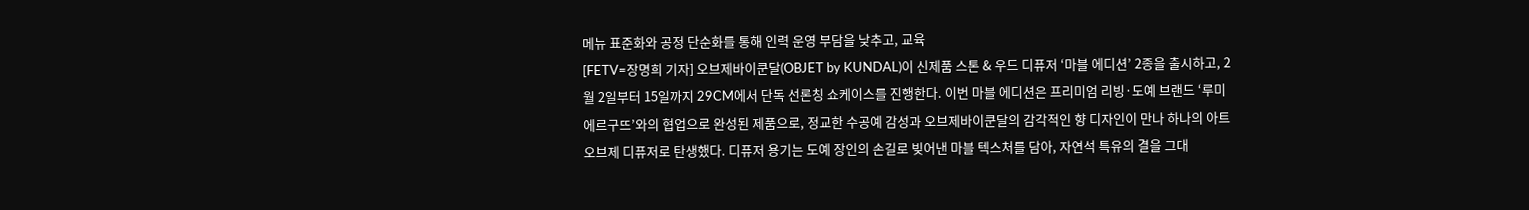메뉴 표준화와 공정 단순화를 통해 인력 운영 부담을 낮추고, 교육
[FETV=장명희 기자] 오브제바이쿤달(OBJET by KUNDAL)이 신제품 스톤 & 우드 디퓨저 ‘마블 에디션’ 2종을 출시하고, 2월 2일부터 15일까지 29CM에서 단독 선론칭 쇼케이스를 진행한다. 이번 마블 에디션은 프리미엄 리빙·도예 브랜드 ‘루미에르구뜨’와의 협업으로 완성된 제품으로, 정교한 수공예 감성과 오브제바이쿤달의 감각적인 향 디자인이 만나 하나의 아트 오브제 디퓨저로 탄생했다. 디퓨저 용기는 도예 장인의 손길로 빚어낸 마블 텍스처를 담아, 자연석 특유의 결을 그대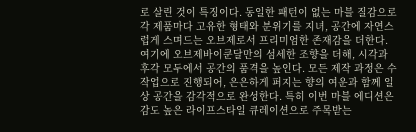로 살린 것이 특징이다. 동일한 패턴이 없는 마블 질감으로 각 제품마다 고유한 형태와 분위기를 지녀, 공간에 자연스럽게 스며드는 오브제로서 프리미엄한 존재감을 더한다. 여기에 오브제바이쿤달만의 섬세한 조향을 더해, 시각과 후각 모두에서 공간의 품격을 높인다. 모든 제작 과정은 수작업으로 진행되어, 은은하게 퍼지는 향의 여운과 함께 일상 공간을 감각적으로 완성한다. 특히 이번 마블 에디션은 감도 높은 라이프스타일 큐레이션으로 주목받는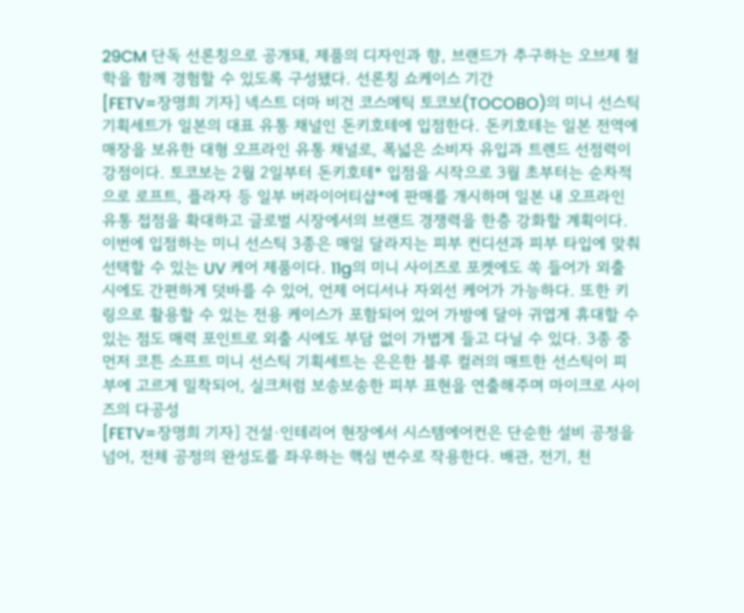29CM 단독 선론칭으로 공개돼, 제품의 디자인과 향, 브랜드가 추구하는 오브제 철학을 함께 경험할 수 있도록 구성됐다. 선론칭 쇼케이스 기간
[FETV=장명희 기자] 넥스트 더마 비건 코스메틱 토코보(TOCOBO)의 미니 선스틱 기획세트가 일본의 대표 유통 채널인 돈키호테에 입점한다. 돈키호테는 일본 전역에 매장을 보유한 대형 오프라인 유통 채널로, 폭넓은 소비자 유입과 트렌드 선점력이 강점이다. 토코보는 2월 2일부터 돈키호테* 입점을 시작으로 3월 초부터는 순차적으로 로프트, 플라자 등 일부 버라이어티샵*에 판매를 개시하며 일본 내 오프라인 유통 접점을 확대하고 글로벌 시장에서의 브랜드 경쟁력을 한층 강화할 계획이다. 이번에 입점하는 미니 선스틱 3종은 매일 달라지는 피부 컨디션과 피부 타입에 맞춰 선택할 수 있는 UV 케어 제품이다. 11g의 미니 사이즈로 포켓에도 쏙 들어가 외출 시에도 간편하게 덧바를 수 있어, 언제 어디서나 자외선 케어가 가능하다. 또한 키링으로 활용할 수 있는 전용 케이스가 포함되어 있어 가방에 달아 귀엽게 휴대할 수 있는 점도 매력 포인트로 외출 시에도 부담 없이 가볍게 들고 다닐 수 있다. 3종 중 먼저 코튼 소프트 미니 선스틱 기획세트는 은은한 블루 컬러의 매트한 선스틱이 피부에 고르게 밀착되어, 실크처럼 보송보송한 피부 표현을 연출해주며 마이크로 사이즈의 다공성
[FETV=장명희 기자] 건설·인테리어 현장에서 시스템에어컨은 단순한 설비 공정을 넘어, 전체 공정의 완성도를 좌우하는 핵심 변수로 작용한다. 배관, 전기, 천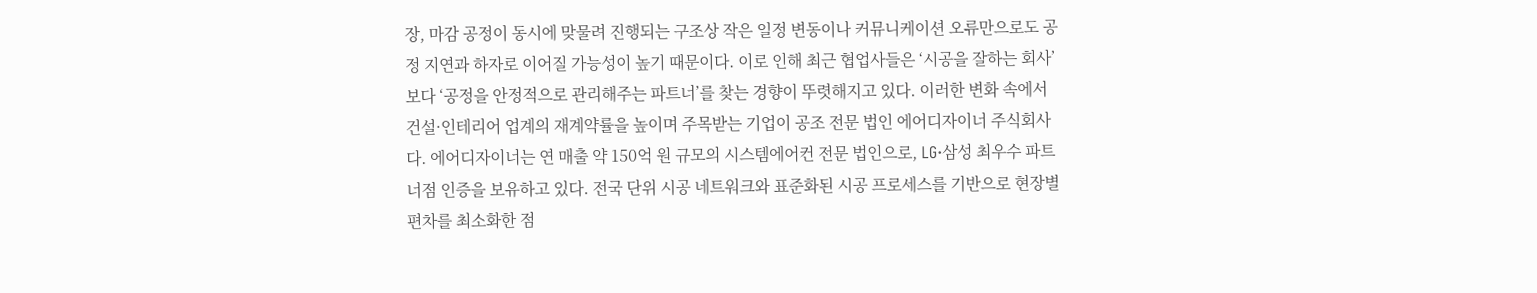장, 마감 공정이 동시에 맞물려 진행되는 구조상 작은 일정 변동이나 커뮤니케이션 오류만으로도 공정 지연과 하자로 이어질 가능성이 높기 때문이다. 이로 인해 최근 협업사들은 ‘시공을 잘하는 회사’보다 ‘공정을 안정적으로 관리해주는 파트너’를 찾는 경향이 뚜렷해지고 있다. 이러한 변화 속에서 건설·인테리어 업계의 재계약률을 높이며 주목받는 기업이 공조 전문 법인 에어디자이너 주식회사다. 에어디자이너는 연 매출 약 150억 원 규모의 시스템에어컨 전문 법인으로, LG·삼성 최우수 파트너점 인증을 보유하고 있다. 전국 단위 시공 네트워크와 표준화된 시공 프로세스를 기반으로 현장별 편차를 최소화한 점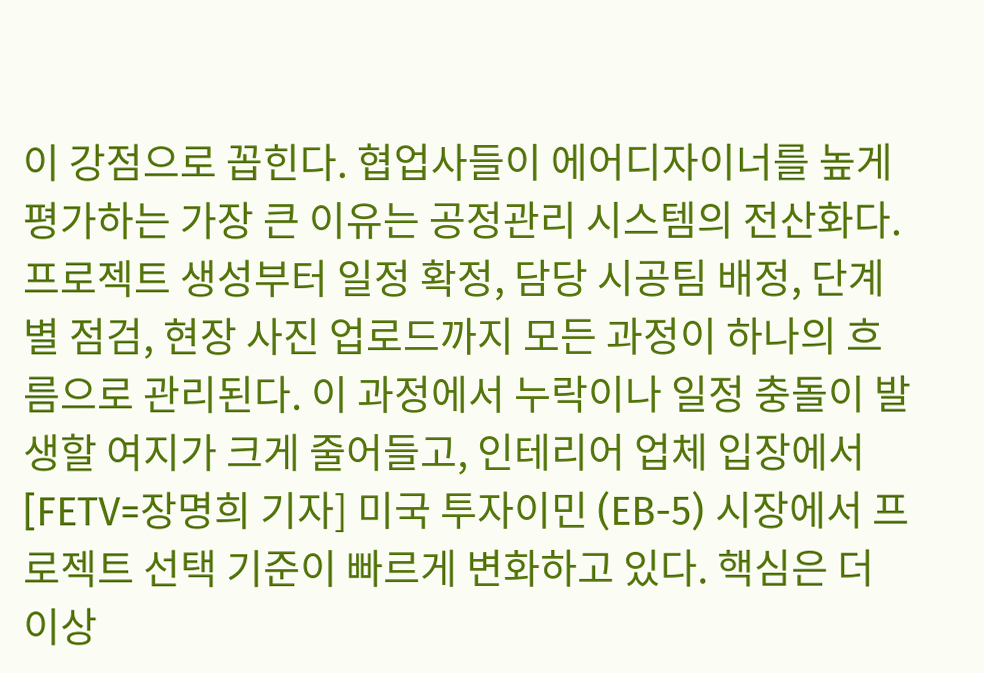이 강점으로 꼽힌다. 협업사들이 에어디자이너를 높게 평가하는 가장 큰 이유는 공정관리 시스템의 전산화다. 프로젝트 생성부터 일정 확정, 담당 시공팀 배정, 단계별 점검, 현장 사진 업로드까지 모든 과정이 하나의 흐름으로 관리된다. 이 과정에서 누락이나 일정 충돌이 발생할 여지가 크게 줄어들고, 인테리어 업체 입장에서
[FETV=장명희 기자] 미국 투자이민 (EB-5) 시장에서 프로젝트 선택 기준이 빠르게 변화하고 있다. 핵심은 더 이상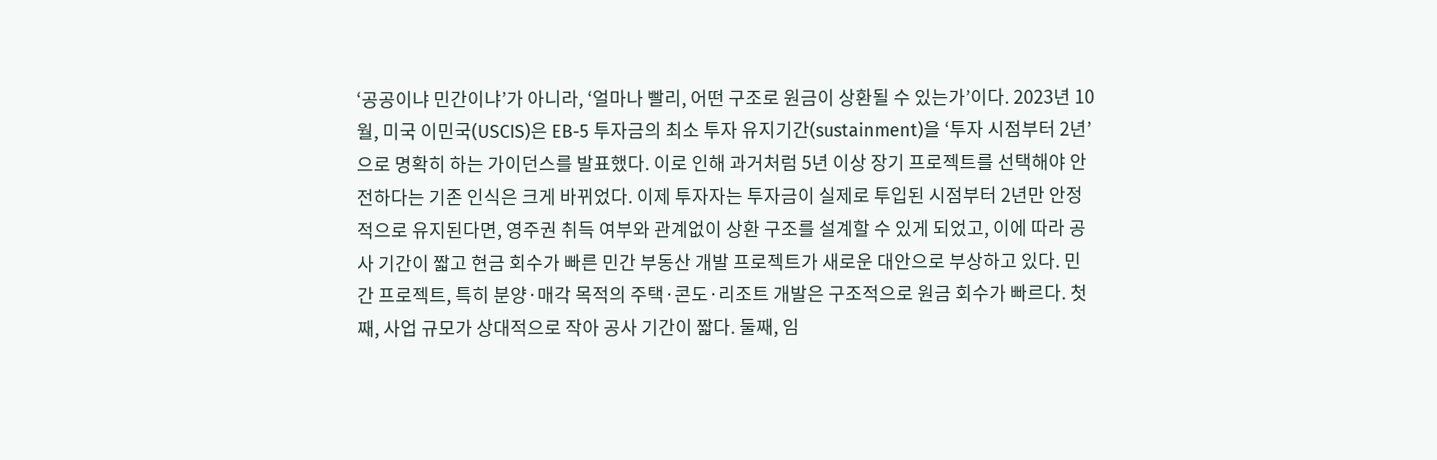‘공공이냐 민간이냐’가 아니라, ‘얼마나 빨리, 어떤 구조로 원금이 상환될 수 있는가’이다. 2023년 10월, 미국 이민국(USCIS)은 EB-5 투자금의 최소 투자 유지기간(sustainment)을 ‘투자 시점부터 2년’으로 명확히 하는 가이던스를 발표했다. 이로 인해 과거처럼 5년 이상 장기 프로젝트를 선택해야 안전하다는 기존 인식은 크게 바뀌었다. 이제 투자자는 투자금이 실제로 투입된 시점부터 2년만 안정적으로 유지된다면, 영주권 취득 여부와 관계없이 상환 구조를 설계할 수 있게 되었고, 이에 따라 공사 기간이 짧고 현금 회수가 빠른 민간 부동산 개발 프로젝트가 새로운 대안으로 부상하고 있다. 민간 프로젝트, 특히 분양·매각 목적의 주택·콘도·리조트 개발은 구조적으로 원금 회수가 빠르다. 첫째, 사업 규모가 상대적으로 작아 공사 기간이 짧다. 둘째, 임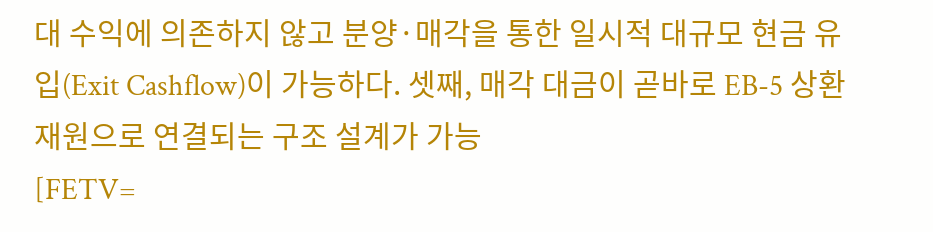대 수익에 의존하지 않고 분양·매각을 통한 일시적 대규모 현금 유입(Exit Cashflow)이 가능하다. 셋째, 매각 대금이 곧바로 EB-5 상환 재원으로 연결되는 구조 설계가 가능
[FETV=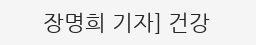장명희 기자] 건강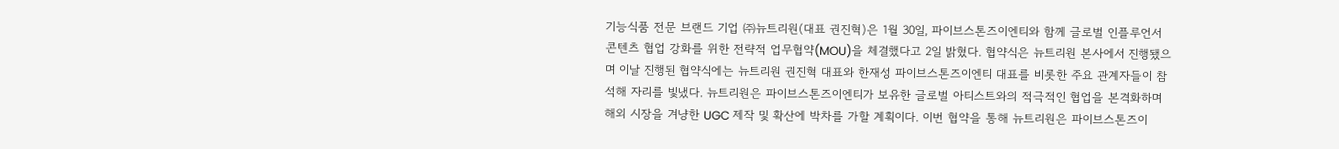기능식품 전문 브랜드 기업 ㈜뉴트리원(대표 권진혁)은 1월 30일, 파이브스톤즈이엔티와 함께 글로벌 인플루언서 콘텐츠 협업 강화를 위한 전략적 업무협약(MOU)을 체결했다고 2일 밝혔다. 협약식은 뉴트리원 본사에서 진행됐으며 이날 진행된 협약식에는 뉴트리원 권진혁 대표와 한재성 파이브스톤즈이엔티 대표를 비롯한 주요 관계자들이 참석해 자리를 빛냈다. 뉴트리원은 파이브스톤즈이엔티가 보유한 글로벌 아티스트와의 적극적인 협업을 본격화하며 해외 시장을 겨냥한 UGC 제작 및 확산에 박차를 가할 계획이다. 이번 협약을 통해 뉴트리원은 파이브스톤즈이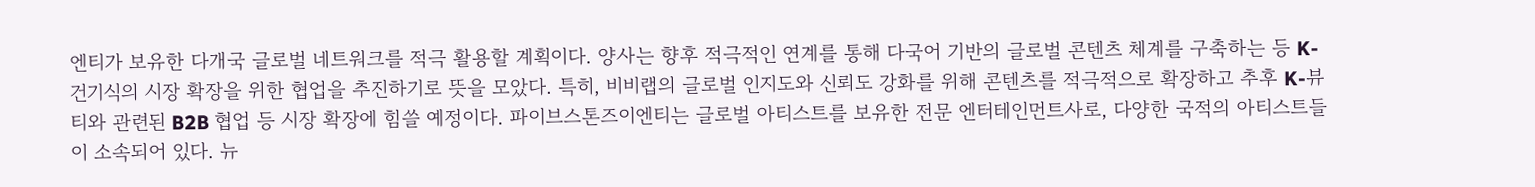엔티가 보유한 다개국 글로벌 네트워크를 적극 활용할 계획이다. 양사는 향후 적극적인 연계를 통해 다국어 기반의 글로벌 콘텐츠 체계를 구축하는 등 K-건기식의 시장 확장을 위한 협업을 추진하기로 뜻을 모았다. 특히, 비비랩의 글로벌 인지도와 신뢰도 강화를 위해 콘텐츠를 적극적으로 확장하고 추후 K-뷰티와 관련된 B2B 협업 등 시장 확장에 힘쓸 예정이다. 파이브스톤즈이엔티는 글로벌 아티스트를 보유한 전문 엔터테인먼트사로, 다양한 국적의 아티스트들이 소속되어 있다. 뉴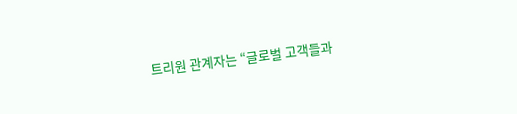트리원 관계자는 “글로벌 고객들과